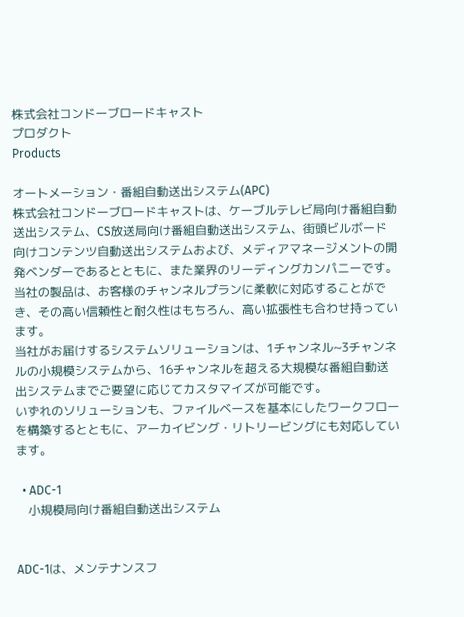株式会社コンドーブロードキャスト
プロダクト
Products

オートメーション・番組自動送出システム(APC)
株式会社コンドーブロードキャストは、ケーブルテレビ局向け番組自動送出システム、CS放送局向け番組自動送出システム、街頭ビルボード向けコンテンツ自動送出システムおよび、メディアマネージメントの開発ベンダーであるとともに、また業界のリーディングカンパニーです。
当社の製品は、お客様のチャンネルプランに柔軟に対応することができ、その高い信頼性と耐久性はもちろん、高い拡張性も合わせ持っています。
当社がお届けするシステムソリューションは、1チャンネル~3チャンネルの小規模システムから、16チャンネルを超える大規模な番組自動送出システムまでご要望に応じてカスタマイズが可能です。
いずれのソリューションも、ファイルベースを基本にしたワークフローを構築するとともに、アーカイビング・リトリービングにも対応しています。

  • ADC-1
    小規模局向け番組自動送出システム


ADC-1は、メンテナンスフ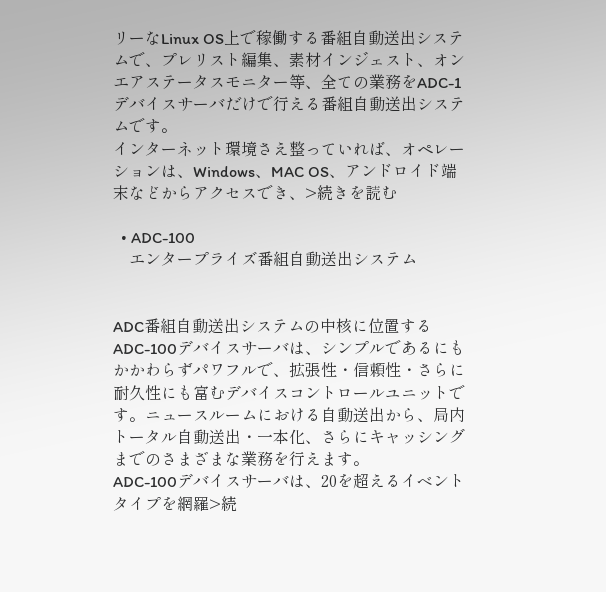リーなLinux OS上で稼働する番組自動送出システムで、プレリスト編集、素材インジェスト、オンエアステータスモニター等、全ての業務をADC-1デバイスサーバだけで行える番組自動送出システムです。
インターネット環境さえ整っていれば、オペレーションは、Windows、MAC OS、アンドロイド端末などからアクセスでき、>続きを読む

  • ADC-100
    エンタープライズ番組自動送出システム


ADC番組自動送出システムの中核に位置するADC-100デバイスサーバは、シンプルであるにもかかわらずパワフルで、拡張性・信頼性・さらに耐久性にも富むデバイスコントロールユニットです。ニュースルームにおける自動送出から、局内トータル自動送出・一本化、さらにキャッシングまでのさまざまな業務を行えます。
ADC-100デバイスサーバは、20を超えるイベントタイプを網羅>続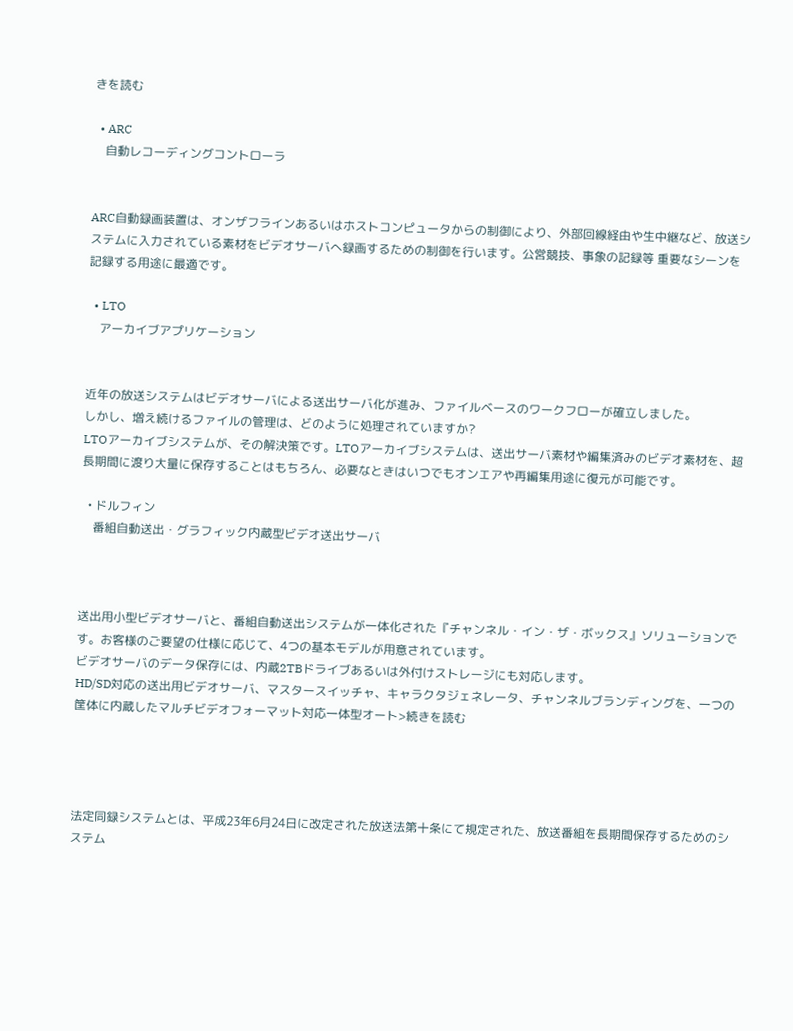きを読む

  • ARC
    自動レコーディングコントローラ


ARC自動録画装置は、オンザフラインあるいはホストコンピュータからの制御により、外部回線経由や生中継など、放送システムに入力されている素材をビデオサーバへ録画するための制御を行います。公営競技、事象の記録等 重要なシーンを記録する用途に最適です。

  • LTO
    アーカイブアプリケーション


近年の放送システムはビデオサーバによる送出サーバ化が進み、ファイルベースのワークフローが確立しました。
しかし、増え続けるファイルの管理は、どのように処理されていますか?
LTOアーカイブシステムが、その解決策です。LTOアーカイブシステムは、送出サーバ素材や編集済みのビデオ素材を、超長期間に渡り大量に保存することはもちろん、必要なときはいつでもオンエアや再編集用途に復元が可能です。

  • ドルフィン
    番組自動送出・グラフィック内蔵型ビデオ送出サーバ



送出用小型ビデオサーバと、番組自動送出システムが一体化された『チャンネル・イン・ザ・ボックス』ソリューションです。お客様のご要望の仕様に応じて、4つの基本モデルが用意されています。
ビデオサーバのデータ保存には、内蔵2TBドライブあるいは外付けストレージにも対応します。
HD/SD対応の送出用ビデオサーバ、マスタースイッチャ、キャラクタジェネレータ、チャンネルブランディングを、一つの筐体に内蔵したマルチビデオフォーマット対応一体型オート>続きを読む




法定同録システムとは、平成23年6月24日に改定された放送法第十条にて規定された、放送番組を長期間保存するためのシステム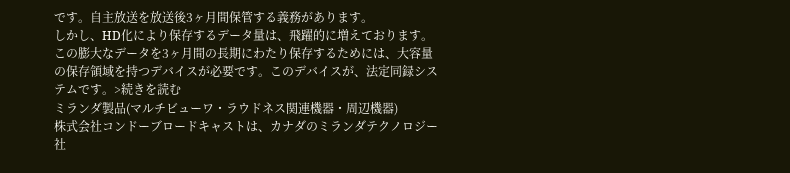です。自主放送を放送後3ヶ月間保管する義務があります。
しかし、HD化により保存するデータ量は、飛躍的に増えております。
この膨大なデータを3ヶ月間の長期にわたり保存するためには、大容量の保存領域を持つデバイスが必要です。このデバイスが、法定同録システムです。>続きを読む
ミランダ製品(マルチビューワ・ラウドネス関連機器・周辺機器)
株式会社コンドーブロードキャストは、カナダのミランダテクノロジー社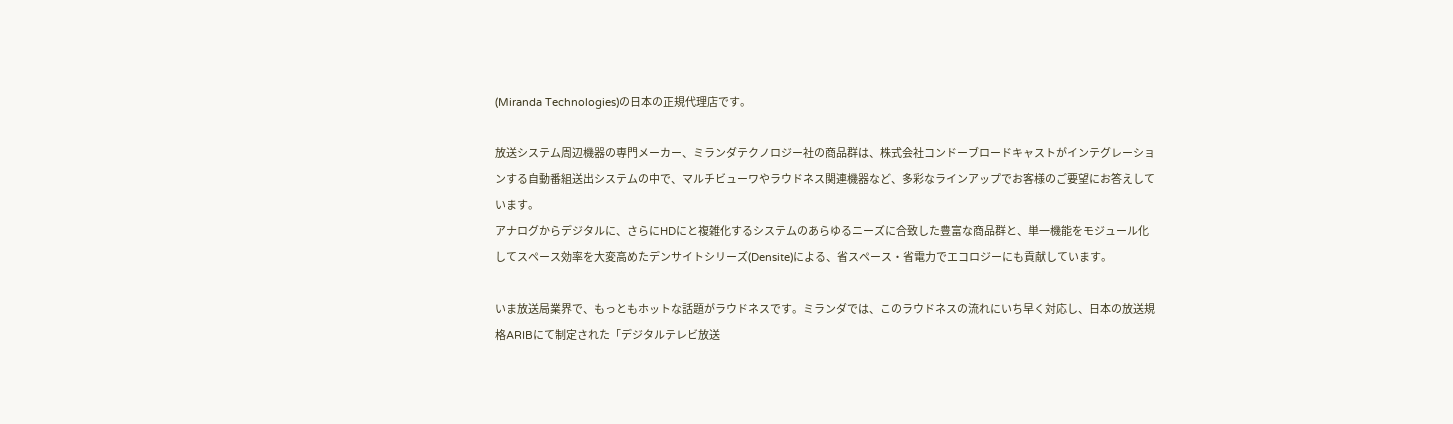(Miranda Technologies)の日本の正規代理店です。

放送システム周辺機器の専門メーカー、ミランダテクノロジー社の商品群は、株式会社コンドーブロードキャストがインテグレーションする自動番組送出システムの中で、マルチビューワやラウドネス関連機器など、多彩なラインアップでお客様のご要望にお答えしています。
アナログからデジタルに、さらにHDにと複雑化するシステムのあらゆるニーズに合致した豊富な商品群と、単一機能をモジュール化してスペース効率を大変高めたデンサイトシリーズ(Densite)による、省スペース・省電力でエコロジーにも貢献しています。

いま放送局業界で、もっともホットな話題がラウドネスです。ミランダでは、このラウドネスの流れにいち早く対応し、日本の放送規格ARIBにて制定された「デジタルテレビ放送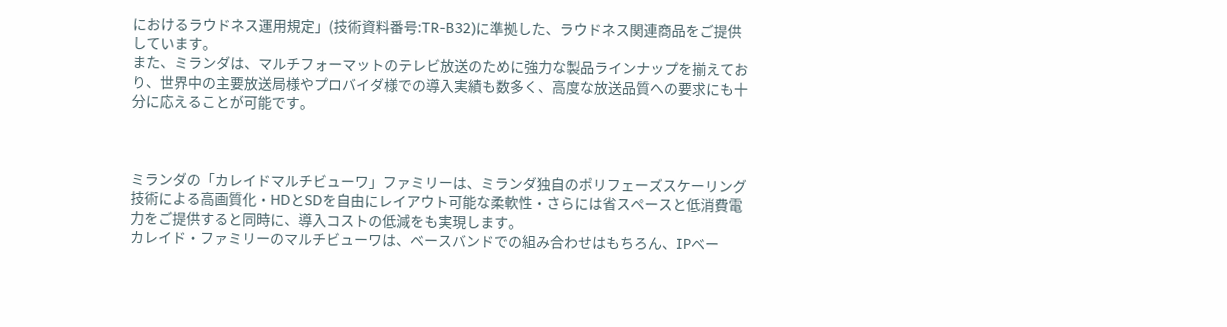におけるラウドネス運用規定」(技術資料番号:TR-B32)に準拠した、ラウドネス関連商品をご提供しています。
また、ミランダは、マルチフォーマットのテレビ放送のために強力な製品ラインナップを揃えており、世界中の主要放送局様やプロバイダ様での導入実績も数多く、高度な放送品質への要求にも十分に応えることが可能です。



ミランダの「カレイドマルチビューワ」ファミリーは、ミランダ独自のポリフェーズスケーリング技術による高画質化・HDとSDを自由にレイアウト可能な柔軟性・さらには省スペースと低消費電力をご提供すると同時に、導入コストの低減をも実現します。
カレイド・ファミリーのマルチビューワは、ベースバンドでの組み合わせはもちろん、IPベー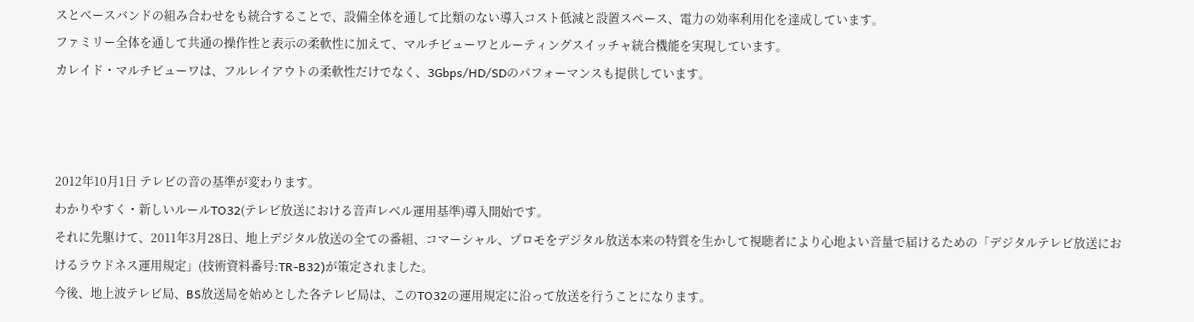スとベースバンドの組み合わせをも統合することで、設備全体を通して比類のない導入コスト低減と設置スペース、電力の効率利用化を達成しています。
ファミリー全体を通して共通の操作性と表示の柔軟性に加えて、マルチビューワとルーティングスイッチャ統合機能を実現しています。
カレイド・マルチビューワは、フルレイアウトの柔軟性だけでなく、3Gbps/HD/SDのパフォーマンスも提供しています。



2012年10月1日 テレビの音の基準が変わります。
わかりやすく・新しいルールTO32(テレビ放送における音声レベル運用基準)導入開始です。
それに先駆けて、2011年3月28日、地上デジタル放送の全ての番組、コマーシャル、プロモをデジタル放送本来の特質を生かして視聴者により心地よい音量で届けるための「デジタルテレビ放送におけるラウドネス運用規定」(技術資料番号:TR-B32)が策定されました。
今後、地上波テレビ局、BS放送局を始めとした各テレビ局は、このTO32の運用規定に沿って放送を行うことになります。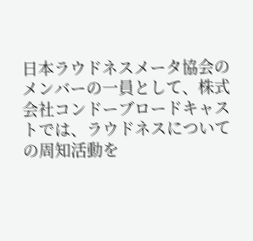日本ラウドネスメータ協会のメンバーの一員として、株式会社コンドーブロードキャストでは、ラウドネスについての周知活動を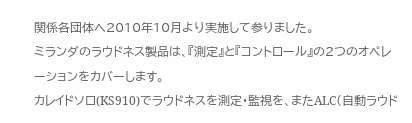関係各団体へ2010年10月より実施して参りました。
ミランダのラウドネス製品は、『測定』と『コントロール』の2つのオペレーションをカバーします。
カレイドソロ(KS910)でラウドネスを測定・監視を、またALC(自動ラウド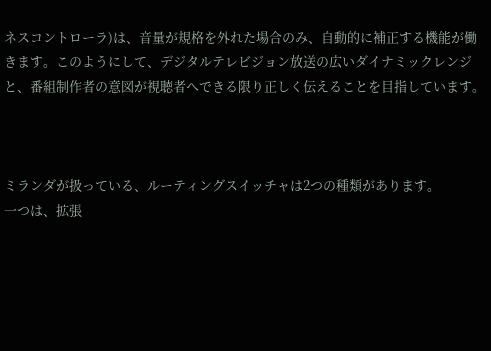ネスコントローラ)は、音量が規格を外れた場合のみ、自動的に補正する機能が働きます。このようにして、デジタルテレビジョン放送の広いダイナミックレンジと、番組制作者の意図が視聴者へできる限り正しく伝えることを目指しています。



ミランダが扱っている、ルーティングスイッチャは2つの種類があります。
一つは、拡張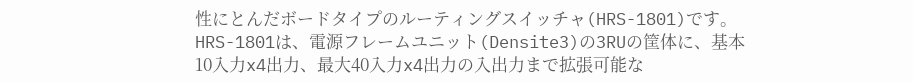性にとんだボードタイプのルーティングスイッチャ(HRS-1801)です。
HRS-1801は、電源フレームユニット(Densite3)の3RUの筐体に、基本10入力x4出力、最大40入力x4出力の入出力まで拡張可能な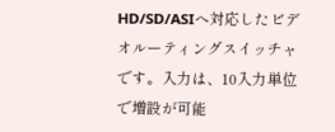HD/SD/ASIへ対応したビデオルーティングスイッチャです。入力は、10入力単位で増設が可能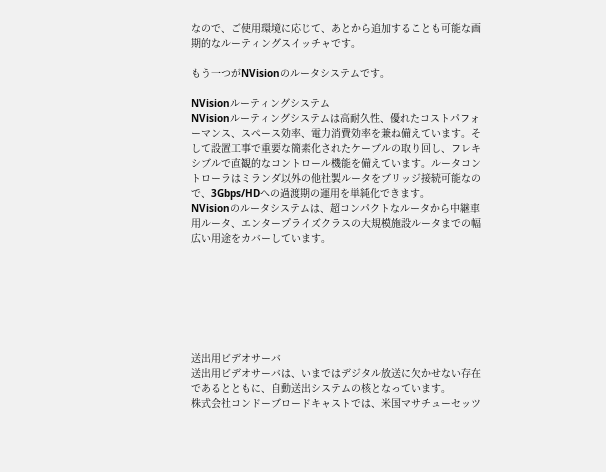なので、ご使用環境に応じて、あとから追加することも可能な画期的なルーティングスイッチャです。

もう一つがNVisionのルータシステムです。

NVisionルーティングシステム
NVisionルーティングシステムは高耐久性、優れたコストパフォーマンス、スペース効率、電力消費効率を兼ね備えています。そして設置工事で重要な簡素化されたケーブルの取り回し、フレキシブルで直観的なコントロール機能を備えています。ルータコントローラはミランダ以外の他社製ルータをブリッジ接続可能なので、3Gbps/HDへの過渡期の運用を単純化できます。
NVisionのルータシステムは、超コンパクトなルータから中継車用ルータ、エンタープライズクラスの大規模施設ルータまでの幅広い用途をカバーしています。







送出用ビデオサーバ
送出用ビデオサーバは、いまではデジタル放送に欠かせない存在であるとともに、自動送出システムの核となっています。
株式会社コンドーブロードキャストでは、米国マサチューセッツ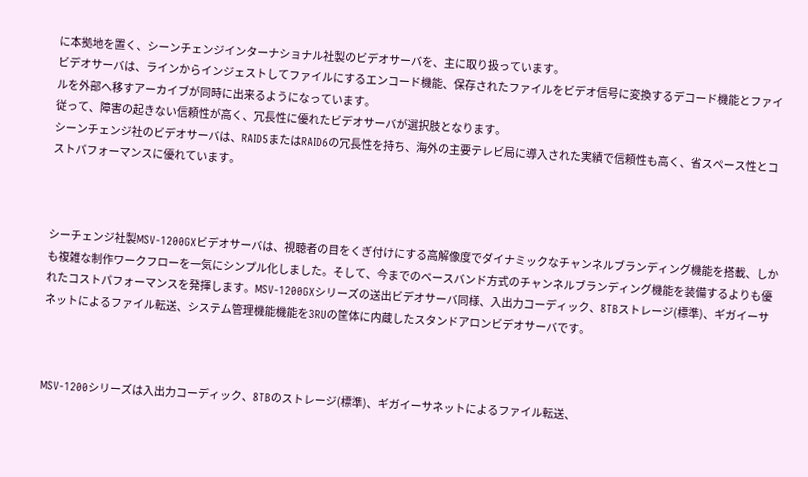に本拠地を置く、シーンチェンジインターナショナル社製のビデオサーバを、主に取り扱っています。
ビデオサーバは、ラインからインジェストしてファイルにするエンコード機能、保存されたファイルをビデオ信号に変換するデコード機能とファイルを外部へ移すアーカイブが同時に出来るようになっています。
従って、障害の起きない信頼性が高く、冗長性に優れたビデオサーバが選択肢となります。
シーンチェンジ社のビデオサーバは、RAID5またはRAID6の冗長性を持ち、海外の主要テレビ局に導入された実績で信頼性も高く、省スペース性とコストパフォーマンスに優れています。



シーチェンジ社製MSV-1200GXビデオサーバは、視聴者の目をくぎ付けにする高解像度でダイナミックなチャンネルブランディング機能を搭載、しかも複雑な制作ワークフローを一気にシンプル化しました。そして、今までのベースバンド方式のチャンネルブランディング機能を装備するよりも優れたコストパフォーマンスを発揮します。MSV-1200GXシリーズの送出ビデオサーバ同様、入出力コーディック、8TBストレージ(標準)、ギガイーサネットによるファイル転送、システム管理機能機能を3RUの筐体に内蔵したスタンドアロンビデオサーバです。



MSV-1200シリーズは入出力コーディック、8TBのストレージ(標準)、ギガイーサネットによるファイル転送、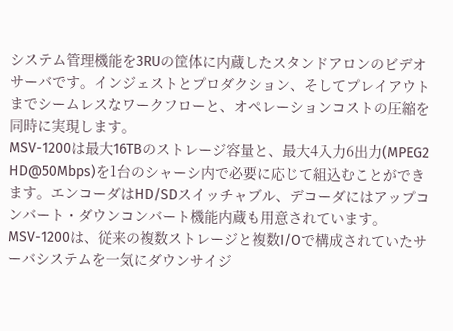システム管理機能を3RUの筐体に内蔵したスタンドアロンのビデオサーバです。インジェストとプロダクション、そしてプレイアウトまでシームレスなワークフローと、オペレーションコストの圧縮を同時に実現します。
MSV-1200は最大16TBのストレージ容量と、最大4入力6出力(MPEG2 HD@50Mbps)を1台のシャーシ内で必要に応じて組込むことができます。エンコーダはHD/SDスイッチャブル、デコーダにはアップコンバート・ダウンコンバート機能内蔵も用意されています。
MSV-1200は、従来の複数ストレージと複数I/Oで構成されていたサーバシステムを一気にダウンサイジ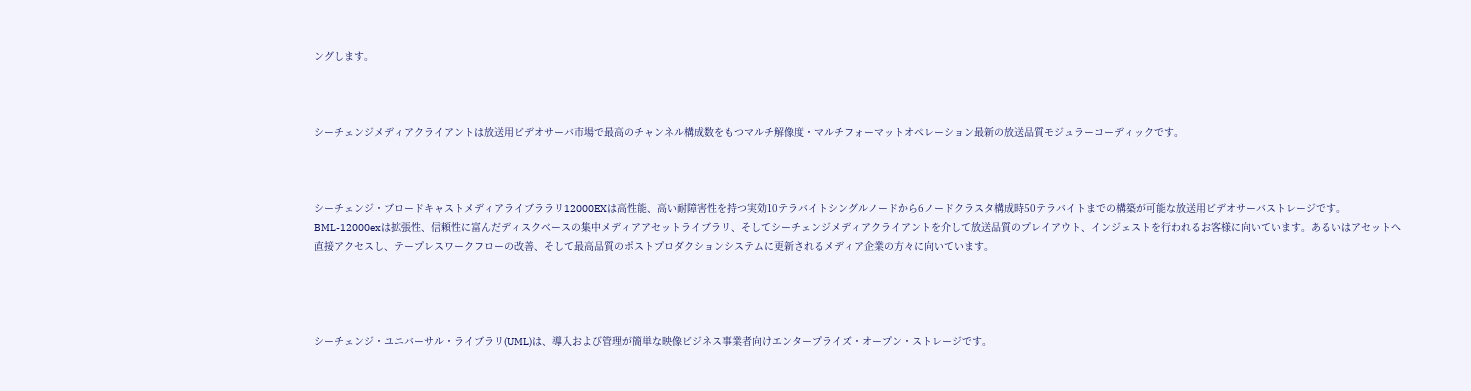ングします。



シーチェンジメディアクライアントは放送用ビデオサーバ市場で最高のチャンネル構成数をもつマルチ解像度・マルチフォーマットオペレーション最新の放送品質モジュラーコーディックです。



シーチェンジ・ブロードキャストメディアライブララリ12000EXは高性能、高い耐障害性を持つ実効10テラバイトシングルノードから6ノードクラスタ構成時50テラバイトまでの構築が可能な放送用ビデオサーバストレージです。
BML-12000exは拡張性、信頼性に富んだディスクベースの集中メディアアセットライブラリ、そしてシーチェンジメディアクライアントを介して放送品質のプレイアウト、インジェストを行われるお客様に向いています。あるいはアセットへ直接アクセスし、テープレスワークフローの改善、そして最高品質のポストプロダクションシステムに更新されるメディア企業の方々に向いています。




シーチェンジ・ユニバーサル・ライブラリ(UML)は、導入および管理が簡単な映像ビジネス事業者向けエンタープライズ・オープン・ストレージです。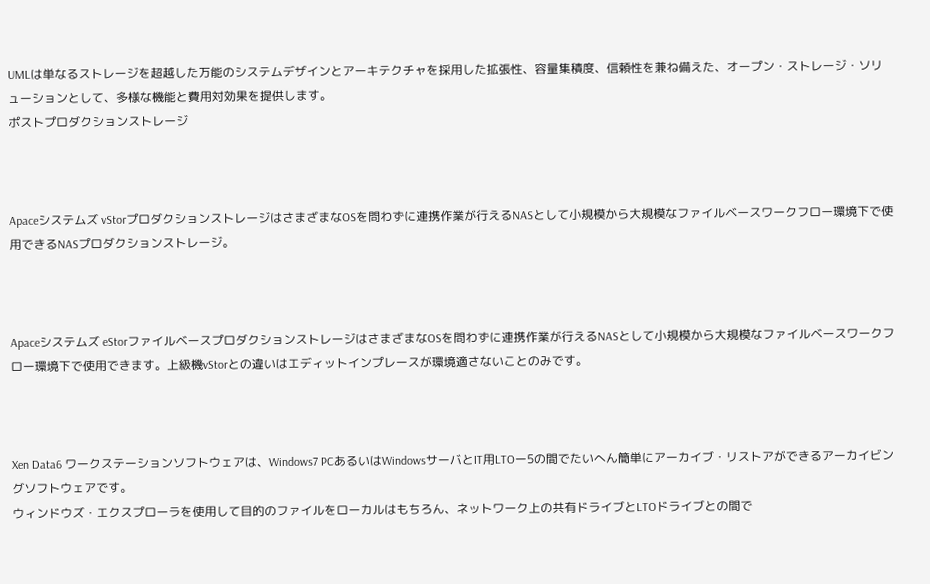UMLは単なるストレージを超越した万能のシステムデザインとアーキテクチャを採用した拡張性、容量集積度、信頼性を兼ね備えた、オープン・ストレージ・ソリューションとして、多様な機能と費用対効果を提供します。
ポストプロダクションストレージ



Apaceシステムズ vStorプロダクションストレージはさまざまなOSを問わずに連携作業が行えるNASとして小規模から大規模なファイルベースワークフロー環境下で使用できるNASプロダクションストレージ。



Apaceシステムズ eStorファイルベースプロダクションストレージはさまざまなOSを問わずに連携作業が行えるNASとして小規模から大規模なファイルベースワークフロー環境下で使用できます。上級機vStorとの違いはエディットインプレースが環境適さないことのみです。



Xen Data6 ワークステーションソフトウェアは、Windows7 PCあるいはWindowsサーバとIT用LTOー5の間でたいへん簡単にアーカイブ・リストアができるアーカイビングソフトウェアです。
ウィンドウズ・エクスプローラを使用して目的のファイルをローカルはもちろん、ネットワーク上の共有ドライブとLTOドライブとの間で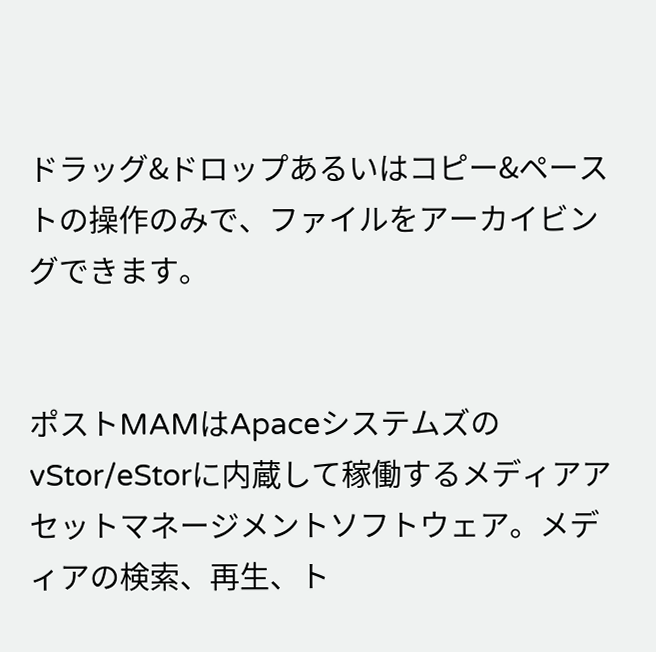ドラッグ&ドロップあるいはコピー&ペーストの操作のみで、ファイルをアーカイビングできます。


ポストMAMはApaceシステムズのvStor/eStorに内蔵して稼働するメディアアセットマネージメントソフトウェア。メディアの検索、再生、ト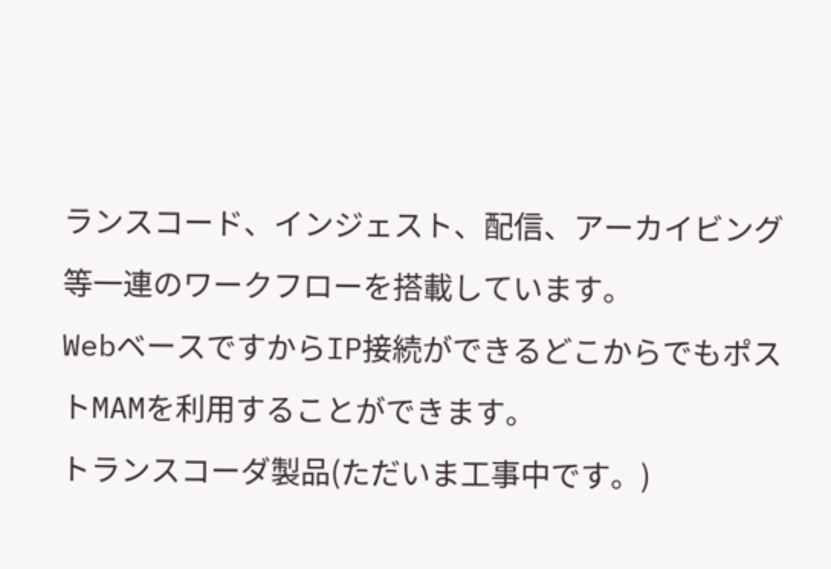ランスコード、インジェスト、配信、アーカイビング等一連のワークフローを搭載しています。
WebベースですからIP接続ができるどこからでもポストMAMを利用することができます。
トランスコーダ製品(ただいま工事中です。)